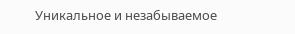Уникальное и незабываемое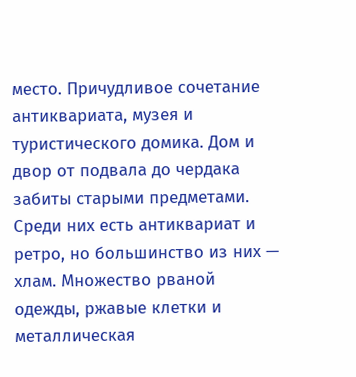место. Причудливое сочетание антиквариата, музея и туристического домика. Дом и двор от подвала до чердака забиты старыми предметами. Среди них есть антиквариат и ретро, но большинство из них — хлам. Множество рваной одежды, ржавые клетки и металлическая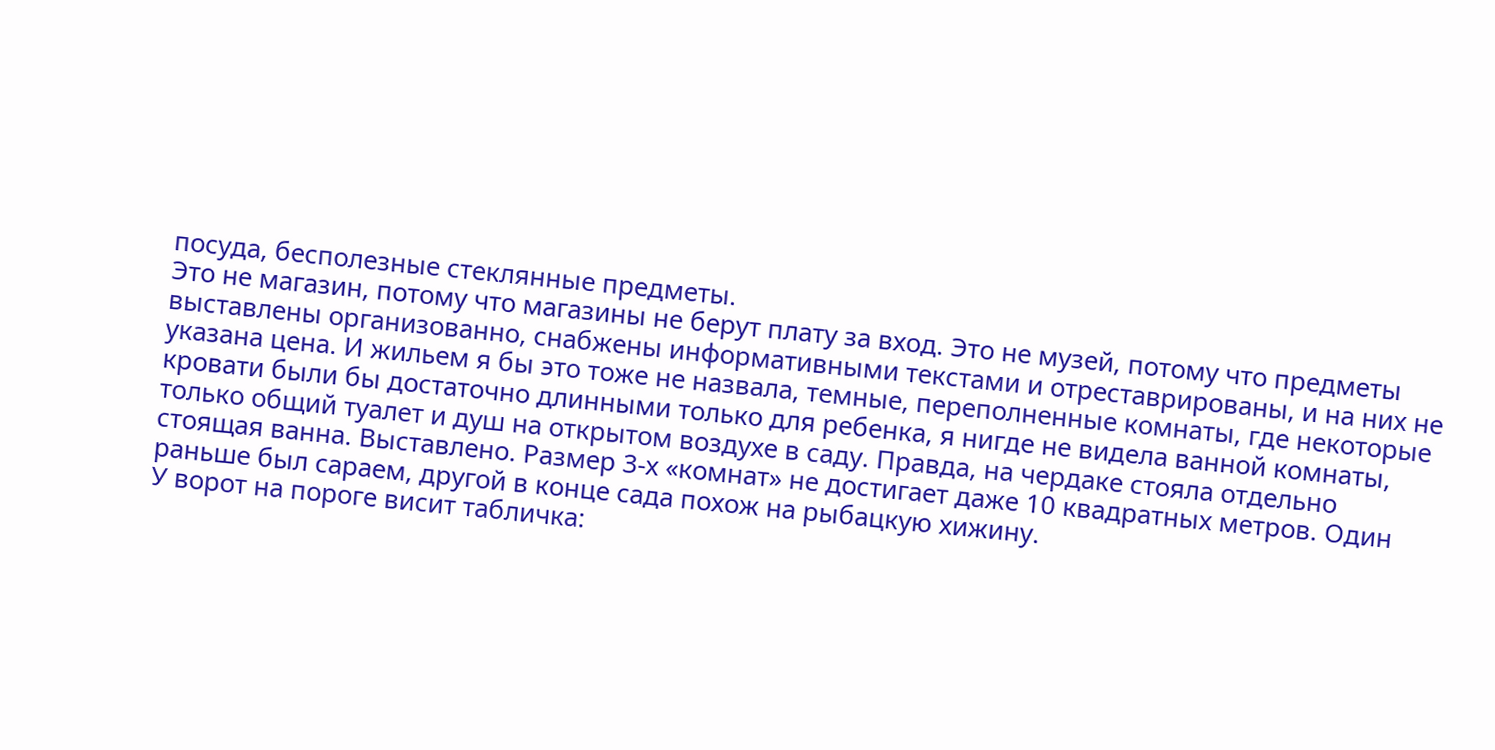посуда, бесполезные стеклянные предметы.
Это не магазин, потому что магазины не берут плату за вход. Это не музей, потому что предметы выставлены организованно, снабжены информативными текстами и отреставрированы, и на них не указана цена. И жильем я бы это тоже не назвала, темные, переполненные комнаты, где некоторые кровати были бы достаточно длинными только для ребенка, я нигде не видела ванной комнаты, только общий туалет и душ на открытом воздухе в саду. Правда, на чердаке стояла отдельно стоящая ванна. Выставлено. Размер 3-х «комнат» не достигает даже 10 квадратных метров. Один раньше был сараем, другой в конце сада похож на рыбацкую хижину.
У ворот на пороге висит табличка: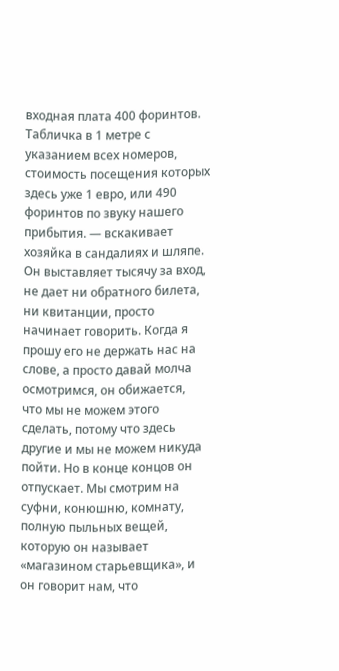входная плата 400 форинтов. Табличка в 1 метре с указанием всех номеров, стоимость посещения которых здесь уже 1 евро, или 490 форинтов по звуку нашего прибытия. — вскакивает хозяйка в сандалиях и шляпе. Он выставляет тысячу за вход, не дает ни обратного билета, ни квитанции, просто начинает говорить. Когда я прошу его не держать нас на слове, а просто давай молча осмотримся, он обижается, что мы не можем этого сделать, потому что здесь другие и мы не можем никуда пойти. Но в конце концов он отпускает. Мы смотрим на суфни, конюшню, комнату, полную пыльных вещей, которую он называет «магазином старьевщика», и он говорит нам, что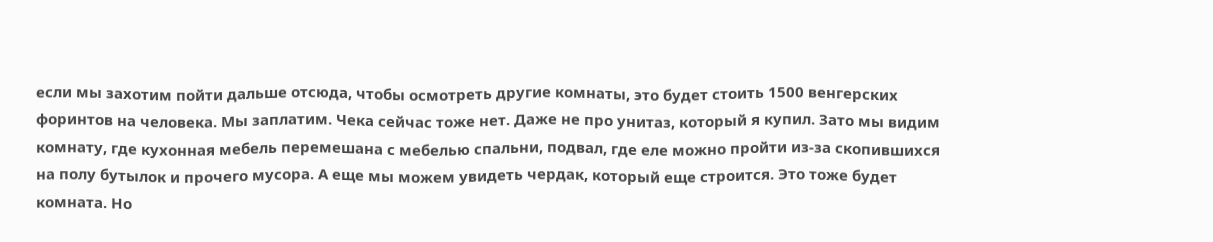если мы захотим пойти дальше отсюда, чтобы осмотреть другие комнаты, это будет стоить 1500 венгерских форинтов на человека. Мы заплатим. Чека сейчас тоже нет. Даже не про унитаз, который я купил. Зато мы видим комнату, где кухонная мебель перемешана с мебелью спальни, подвал, где еле можно пройти из-за скопившихся на полу бутылок и прочего мусора. А еще мы можем увидеть чердак, который еще строится. Это тоже будет комната. Но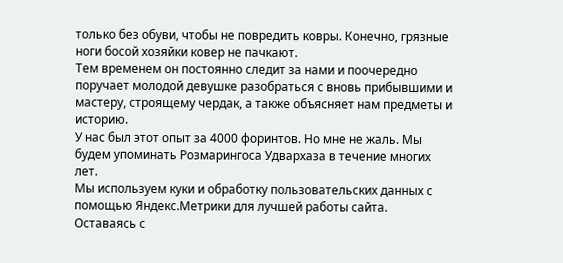только без обуви, чтобы не повредить ковры. Конечно, грязные ноги босой хозяйки ковер не пачкают.
Тем временем он постоянно следит за нами и поочередно поручает молодой девушке разобраться с вновь прибывшими и мастеру, строящему чердак, а также объясняет нам предметы и историю.
У нас был этот опыт за 4000 форинтов. Но мне не жаль. Мы будем упоминать Розмарингоса Удвархаза в течение многих лет.
Мы используем куки и обработку пользовательских данных с помощью Яндекс.Метрики для лучшей работы сайта.
Оставаясь с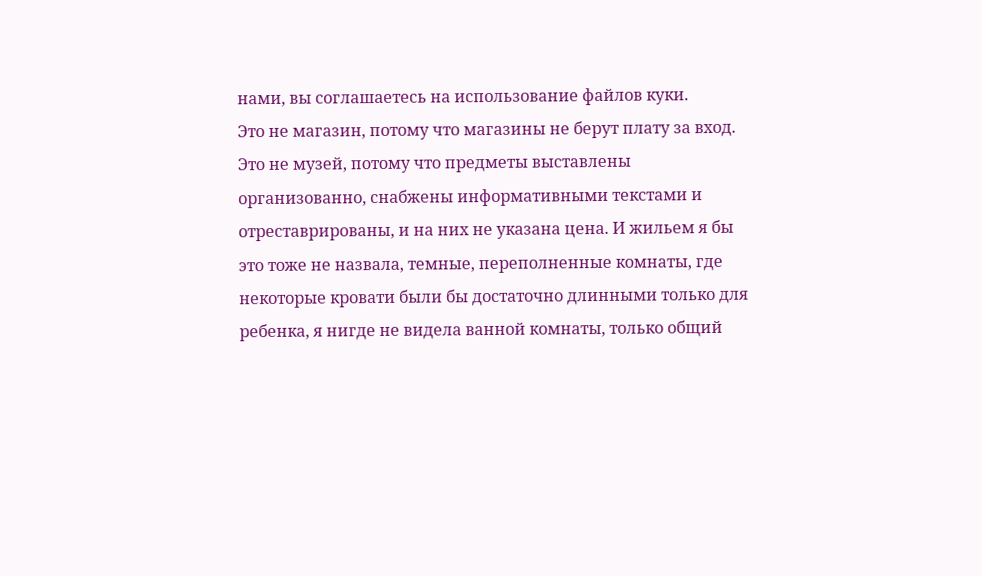нами, вы соглашаетесь на использование файлов куки.
Это не магазин, потому что магазины не берут плату за вход. Это не музей, потому что предметы выставлены организованно, снабжены информативными текстами и отреставрированы, и на них не указана цена. И жильем я бы это тоже не назвала, темные, переполненные комнаты, где некоторые кровати были бы достаточно длинными только для ребенка, я нигде не видела ванной комнаты, только общий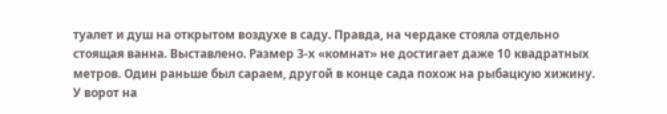туалет и душ на открытом воздухе в саду. Правда, на чердаке стояла отдельно стоящая ванна. Выставлено. Размер 3-х «комнат» не достигает даже 10 квадратных метров. Один раньше был сараем, другой в конце сада похож на рыбацкую хижину.
У ворот на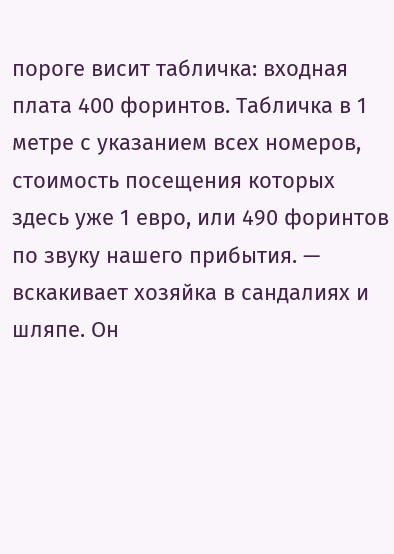пороге висит табличка: входная плата 400 форинтов. Табличка в 1 метре с указанием всех номеров, стоимость посещения которых здесь уже 1 евро, или 490 форинтов по звуку нашего прибытия. — вскакивает хозяйка в сандалиях и шляпе. Он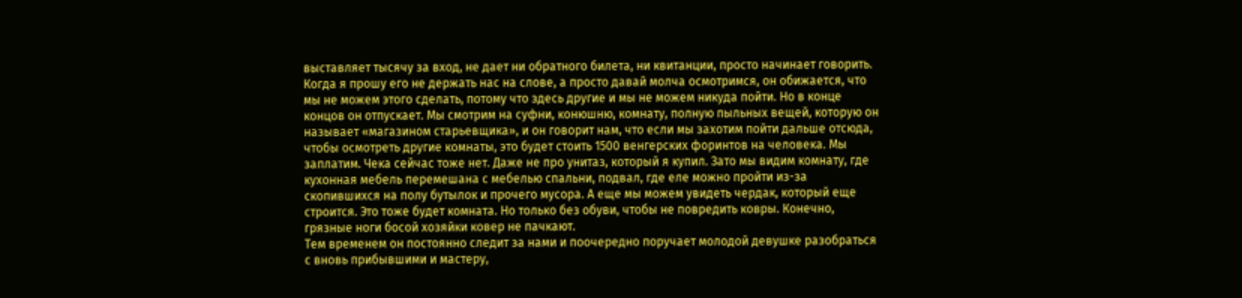выставляет тысячу за вход, не дает ни обратного билета, ни квитанции, просто начинает говорить. Когда я прошу его не держать нас на слове, а просто давай молча осмотримся, он обижается, что мы не можем этого сделать, потому что здесь другие и мы не можем никуда пойти. Но в конце концов он отпускает. Мы смотрим на суфни, конюшню, комнату, полную пыльных вещей, которую он называет «магазином старьевщика», и он говорит нам, что если мы захотим пойти дальше отсюда, чтобы осмотреть другие комнаты, это будет стоить 1500 венгерских форинтов на человека. Мы заплатим. Чека сейчас тоже нет. Даже не про унитаз, который я купил. Зато мы видим комнату, где кухонная мебель перемешана с мебелью спальни, подвал, где еле можно пройти из-за скопившихся на полу бутылок и прочего мусора. А еще мы можем увидеть чердак, который еще строится. Это тоже будет комната. Но только без обуви, чтобы не повредить ковры. Конечно, грязные ноги босой хозяйки ковер не пачкают.
Тем временем он постоянно следит за нами и поочередно поручает молодой девушке разобраться с вновь прибывшими и мастеру,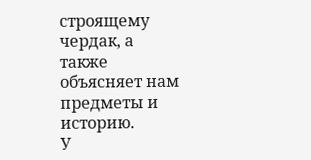строящему чердак, а также объясняет нам предметы и историю.
У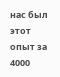нас был этот опыт за 4000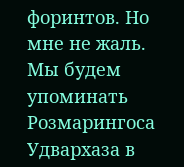форинтов. Но мне не жаль. Мы будем упоминать Розмарингоса Удвархаза в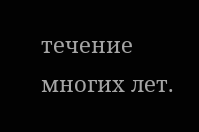течение многих лет.